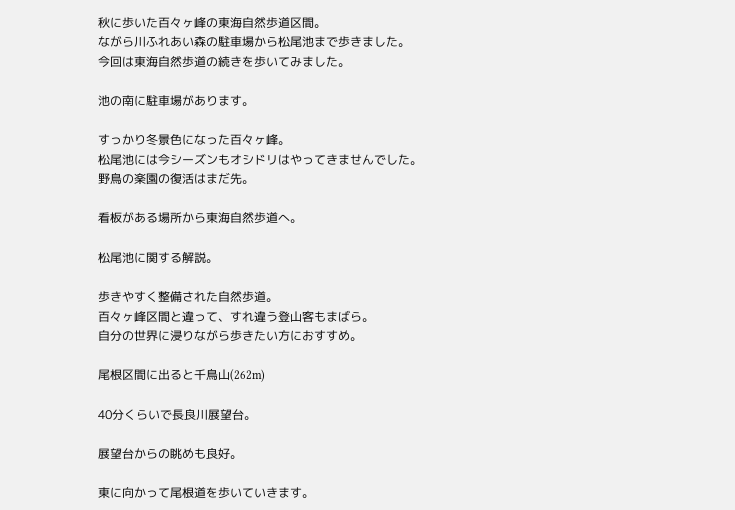秋に歩いた百々ヶ峰の東海自然歩道区間。
ながら川ふれあい森の駐車場から松尾池まで歩きました。
今回は東海自然歩道の続きを歩いてみました。

池の南に駐車場があります。

すっかり冬景色になった百々ヶ峰。
松尾池には今シーズンもオシドリはやってきませんでした。
野鳥の楽園の復活はまだ先。

看板がある場所から東海自然歩道へ。

松尾池に関する解説。

歩きやすく整備された自然歩道。
百々ヶ峰区間と違って、すれ違う登山客もまばら。
自分の世界に浸りながら歩きたい方におすすめ。

尾根区間に出ると千鳥山(262m)

40分くらいで長良川展望台。

展望台からの眺めも良好。

東に向かって尾根道を歩いていきます。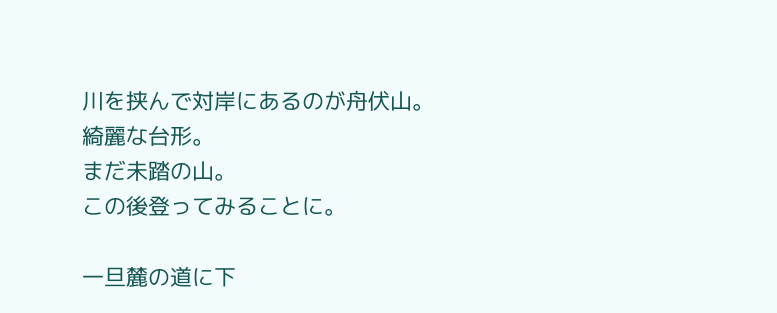川を挟んで対岸にあるのが舟伏山。
綺麗な台形。
まだ未踏の山。
この後登ってみることに。

一旦麓の道に下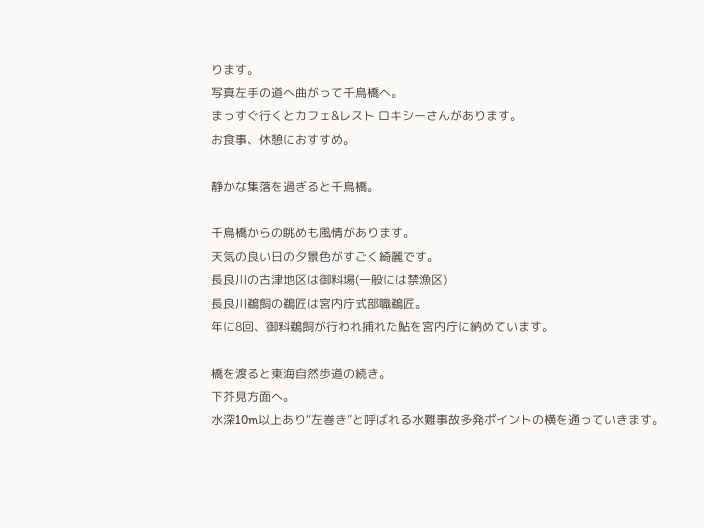ります。
写真左手の道へ曲がって千鳥橋へ。
まっすぐ行くとカフェ&レスト ロキシーさんがあります。
お食事、休憩におすすめ。

静かな集落を過ぎると千鳥橋。

千鳥橋からの眺めも風情があります。
天気の良い日の夕景色がすごく綺麗です。
長良川の古津地区は御料場(一般には禁漁区)
長良川鵜飼の鵜匠は宮内庁式部職鵜匠。
年に8回、御料鵜飼が行われ捕れた鮎を宮内庁に納めています。

橋を渡ると東海自然歩道の続き。
下芥見方面へ。
水深10m以上あり“左巻き”と呼ばれる水難事故多発ポイントの横を通っていきます。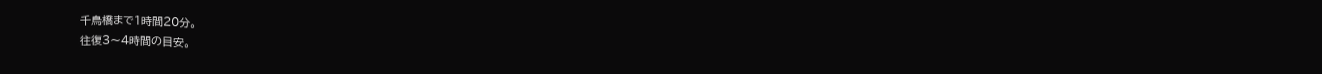千鳥橋まで1時間20分。
往復3〜4時間の目安。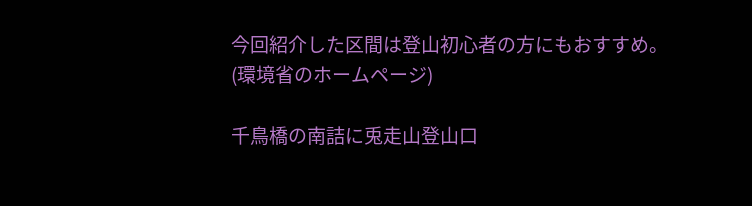今回紹介した区間は登山初心者の方にもおすすめ。
(環境省のホームページ)

千鳥橋の南詰に兎走山登山口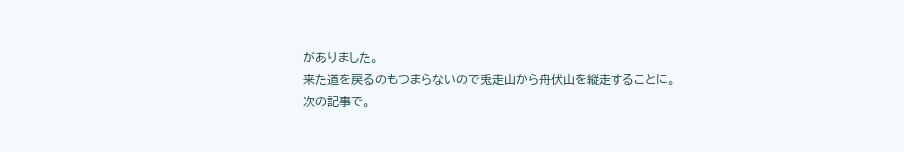がありました。
来た道を戻るのもつまらないので兎走山から舟伏山を縦走することに。
次の記事で。